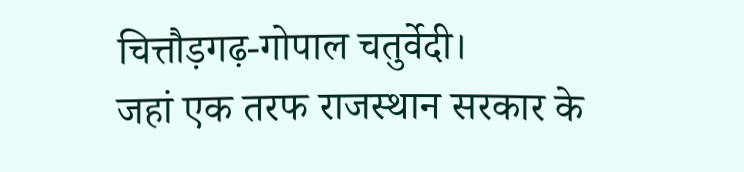चित्तौड़गढ़-गोपाल चतुर्वेदी।
जहां एक तरफ राजस्थान सरकार के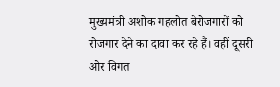मुख्यमंत्री अशोक गहलोत बेरोजगारों को रोजगार देने का दावा कर रहे हैं। वहीं दूसरी ओर विगत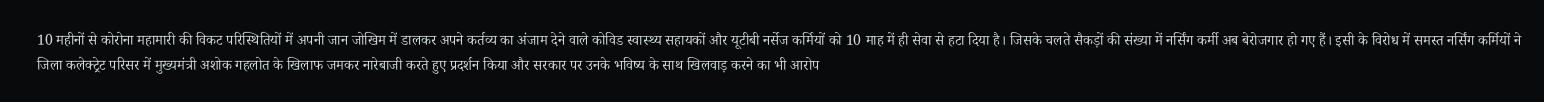10 महीनों से कोरोना महामारी की विकट परिस्थितियों में अपनी जान जोखिम में डालकर अपने कर्तव्य का अंजाम देने वाले कोविड स्वास्थ्य सहायकों और यूटीबी नर्सेज कर्मियों को 10 माह में ही सेवा से हटा दिया है। जिसके चलते सैकड़ों की संख्या में नर्सिंग कर्मी अब बेरोजगार हो गए हैं। इसी के विरोध में समस्त नर्सिंग कर्मियों ने जिला कलेक्ट्रेट परिसर में मुख्यमंत्री अशोक गहलोत के खिलाफ जमकर नारेबाजी करते हुए प्रदर्शन किया और सरकार पर उनके भविष्य के साथ खिलवाड़ करने का भी आरोप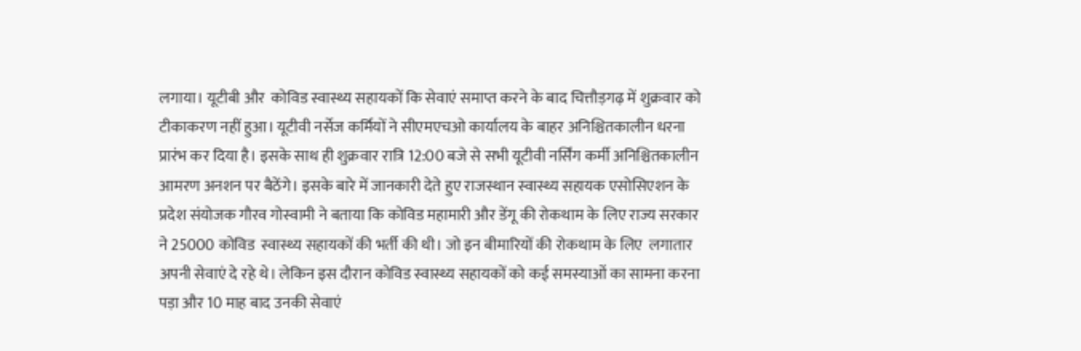लगाया। यूटीबी और  कोविड स्वास्थ्य सहायकों कि सेवाएं समाप्त करने के बाद चित्तौड़गढ़ में शुक्रवार को टीकाकरण नहीं हुआ। यूटीवी नर्सेज कर्मियों ने सीएमएचओ कार्यालय के बाहर अनिश्चितकालीन धरना प्रारंभ कर दिया है। इसके साथ ही शुक्रवार रात्रि 12:00 बजे से सभी यूटीवी नर्सिंग कर्मी अनिश्चितकालीन आमरण अनशन पर बैठेंगे। इसके बारे में जानकारी देते हुए राजस्थान स्वास्थ्य सहायक एसोसिएशन के प्रदेश संयोजक गौरव गोस्वामी ने बताया कि कोविड महामारी और डेंगू की रोकथाम के लिए राज्य सरकार ने 25000 कोविड  स्वास्थ्य सहायकों की भर्ती की थी। जो इन बीमारियों की रोकथाम के लिए  लगातार अपनी सेवाएं दे रहे थे। लेकिन इस दौरान कोविड स्वास्थ्य सहायकों को कई समस्याओं का सामना करना पड़ा और 10 माह बाद उनकी सेवाएं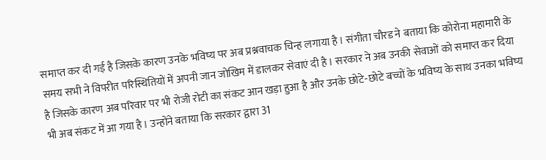समाप्त कर दी गई है जिसके कारण उनके भविष्य पर अब प्रश्नवाचक चिन्ह लगाया है। संगीता चौरड ने बताया कि कोरोना महामारी के समय सभी ने विपरीत परिस्थितियों में अपनी जान जोखिम में डालकर सेवाएं दी है। सरकार ने अब उनकी सेवाओं को समाप्त कर दिया है जिसके कारण अब परिवार पर भी रोजी रोटी का संकट आन खड़ा हुआ है और उनके छोटे-छोटे बच्चों के भविष्य के साथ उनका भविष्य भी अब संकट में आ गया है। उन्होंने बताया कि सरकार द्वारा 31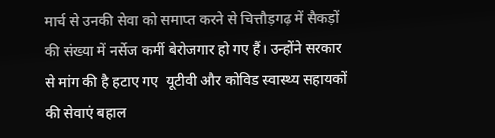मार्च से उनकी सेवा को समाप्त करने से चित्तौड़गढ़ में सैकड़ों की संख्या में नर्सेज कर्मी बेरोजगार हो गए हैं। उन्होंने सरकार से मांग की है हटाए गए  यूटीवी और कोविड स्वास्थ्य सहायकों की सेवाएं बहाल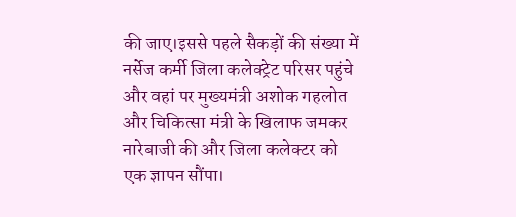की जाए।इससे पहले सैकड़ों की संख्या में नर्सेज कर्मी जिला कलेक्ट्रेट परिसर पहुंचे और वहां पर मुख्यमंत्री अशोक गहलोत और चिकित्सा मंत्री के खिलाफ जमकर नारेबाजी की और जिला कलेक्टर को एक ज्ञापन सौंपा।